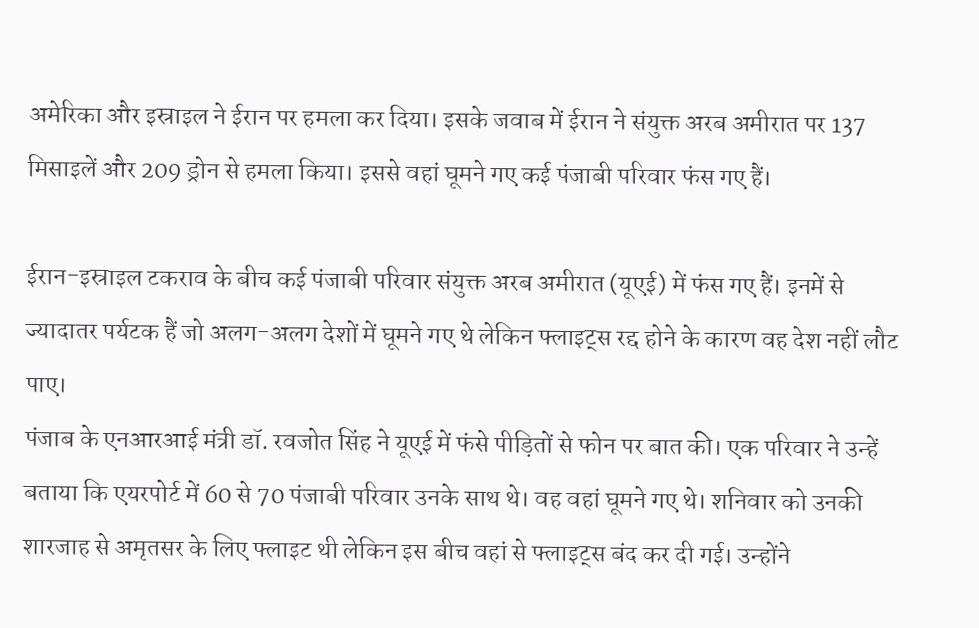अमेरिका और इस्राइल ने ईरान पर हमला कर दिया। इसके जवाब में ईरान ने संयुक्त अरब अमीरात पर 137 मिसाइलें और 209 ड्रोन से हमला किया। इससे वहां घूमने गए कई पंजाबी परिवार फंस गए हैं।

ईरान-इस्राइल टकराव के बीच कई पंजाबी परिवार संयुक्त अरब अमीरात (यूएई) में फंस गए हैं। इनमें से ज्यादातर पर्यटक हैं जो अलग-अलग देशों में घूमने गए थे लेकिन फ्लाइट्स रद्द होने के कारण वह देश नहीं लौट पाए।
पंजाब के एनआरआई मंत्री डॉ. रवजोत सिंह ने यूएई में फंसे पीड़ितों से फोन पर बात की। एक परिवार ने उन्हें बताया कि एयरपोर्ट में 60 से 70 पंजाबी परिवार उनके साथ थे। वह वहां घूमने गए थे। शनिवार को उनकी शारजाह से अमृतसर के लिए फ्लाइट थी लेकिन इस बीच वहां से फ्लाइट्स बंद कर दी गई। उन्होंने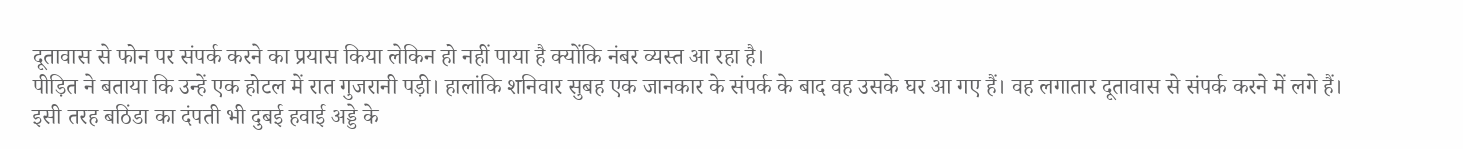दूतावास से फोन पर संपर्क करने का प्रयास किया लेकिन हो नहीं पाया है क्योंकि नंबर व्यस्त आ रहा है।
पीड़ित ने बताया कि उन्हें एक होटल में रात गुजरानी पड़ी। हालांकि शनिवार सुबह एक जानकार के संपर्क के बाद वह उसके घर आ गए हैं। वह लगातार दूतावास से संपर्क करने में लगे हैं।
इसी तरह बठिंडा का दंपती भी दुबई हवाई अड्डे के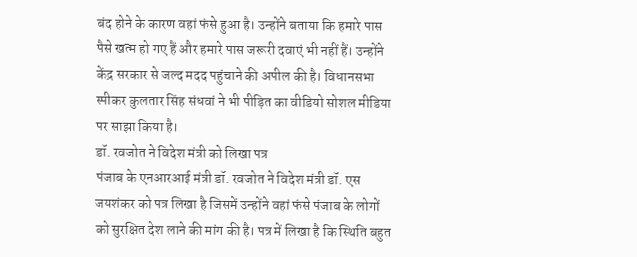बंद होने के कारण वहां फंसे हुआ है। उन्होंने बताया कि हमारे पास पैसे खत्म हो गए हैं और हमारे पास जरूरी दवाएं भी नहीं हैं। उन्होंने केंद्र सरकार से जल्द मदद पहुंचाने की अपील की है। विधानसभा स्पीकर कुलतार सिंह संधवां ने भी पीड़ित का वीडियो सोशल मीडिया पर साझा किया है।
डॉ. रवजोत ने विदेश मंत्री को लिखा पत्र
पंजाब के एनआरआई मंत्री डॉ. रवजोत ने विदेश मंत्री डॉ. एस जयशंकर को पत्र लिखा है जिसमें उन्होंने वहां फंसे पंजाब के लोगों को सुरक्षित देश लाने की मांग की है। पत्र में लिखा है कि स्थिति बहुत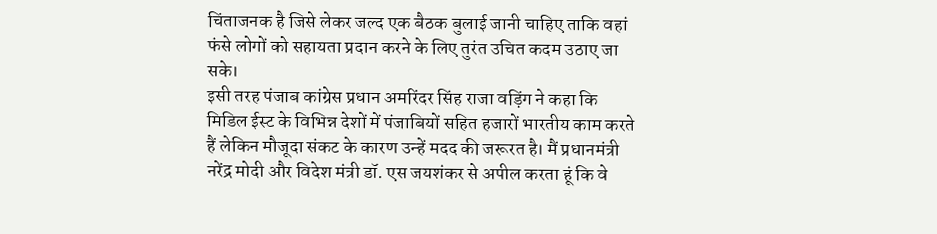चिंताजनक है जिसे लेकर जल्द एक बैठक बुलाई जानी चाहिए ताकि वहां फंसे लोगों को सहायता प्रदान करने के लिए तुरंत उचित कदम उठाए जा सके।
इसी तरह पंजाब कांग्रेस प्रधान अमरिंदर सिंह राजा वड़िंग ने कहा कि मिडिल ईस्ट के विभिन्न देशों में पंजाबियों सहित हजारों भारतीय काम करते हैं लेकिन मौजूदा संकट के कारण उन्हें मदद की जरूरत है। मैं प्रधानमंत्री नरेंद्र मोदी और विदेश मंत्री डॉ. एस जयशंकर से अपील करता हूं कि वे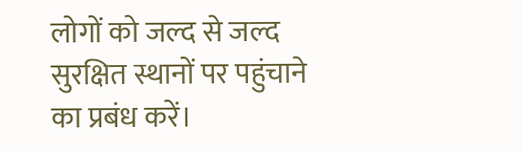लोगों को जल्द से जल्द सुरक्षित स्थानों पर पहुंचाने का प्रबंध करें।